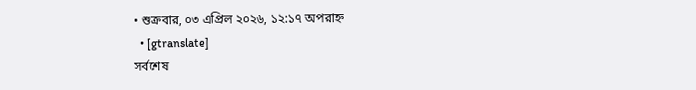• শুক্রবার, ০৩ এপ্রিল ২০২৬, ১২:১৭ অপরাহ্ন
  • [gtranslate]
সর্বশেষ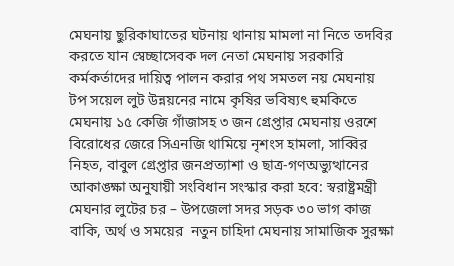মেঘনায় ছুরিকাঘাতের ঘটনায় থানায় মামলা না নিতে তদবির করতে যান স্বেচ্ছাসেবক দল নেতা মেঘনায় সরকারি কর্মকর্তাদের দায়িত্ব পালন করার পথ সমতল নয় মেঘনায় টপ সয়েল লুট উন্নয়নের নামে কৃষির ভবিষ্যৎ হুমকিতে মেঘনায় ১৫ কেজি গাঁজাসহ ৩ জন গ্রেপ্তার মেঘনায় ওরশে বিরোধের জেরে সিএনজি থামিয়ে নৃশংস হামলা, সাব্বির নিহত, বাবুল গ্রেপ্তার জনপ্রত্যাশা ও ছাত্র-গণঅভ্যুত্থানের আকাঙ্ক্ষা অনুযায়ী সংবিধান সংস্কার করা হবে: স্বরাষ্ট্রমন্ত্রী মেঘনার লুটের চর – উপজেলা সদর সড়ক ৩০ ভাগ কাজ বাকি, অর্থ ও সময়ের  নতুন চাহিদা মেঘনায় সামাজিক সুরক্ষা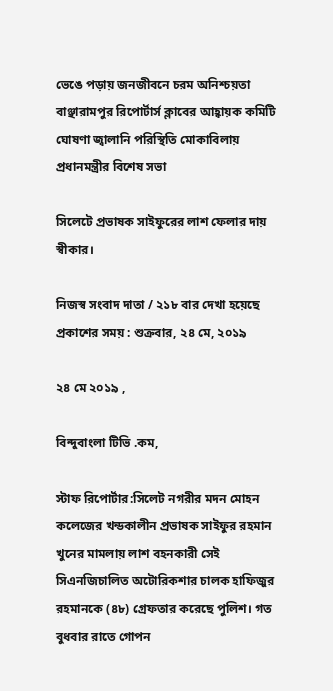ভেঙে পড়ায় জনজীবনে চরম অনিশ্চয়তা বাঞ্ছারামপুর রিপোর্টার্স ক্লাবের আহ্বায়ক কমিটি ঘোষণা জ্বালানি পরিস্থিতি মোকাবিলায় প্রধানমন্ত্রীর বিশেষ সভা

সিলেটে প্রভাষক সাইফুরের লাশ ফেলার দায় স্বীকার।

নিজস্ব সংবাদ দাতা / ২১৮ বার দেখা হয়েছে
প্রকাশের সময় : শুক্রবার, ২৪ মে, ২০১৯

২৪ মে ২০১৯ ,

বিন্দুবাংলা টিভি .কম,

স্টাফ রিপোর্টার:সিলেট নগরীর মদন মোহন কলেজের খন্ডকালীন প্রভাষক সাইফুর রহমান খুনের মামলায় লাশ বহনকারী সেই সিএনজিচালিত অটোরিকশার চালক হাফিজুর রহমানকে (৪৮) গ্রেফতার করেছে পুলিশ। গত বুধবার রাতে গোপন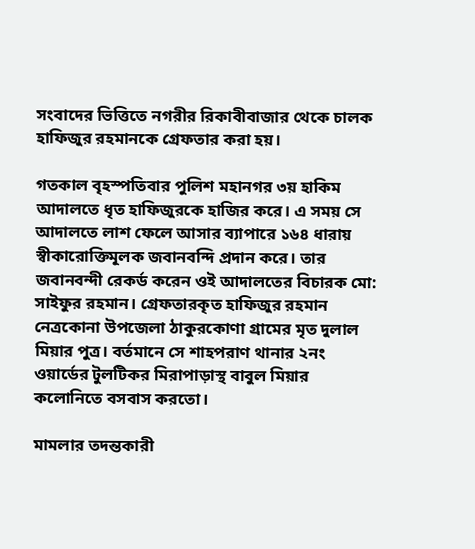সংবাদের ভিত্তিতে নগরীর রিকাবীবাজার থেকে চালক হাফিজুর রহমানকে গ্রেফতার করা হয়।

গতকাল বৃহস্পতিবার পুলিশ মহানগর ৩য় হাকিম আদালতে ধৃত হাফিজুরকে হাজির করে। এ সময় সে আদালতে লাশ ফেলে আসার ব্যাপারে ১৬৪ ধারায় স্বীকারোক্তিমূলক জবানবন্দি প্রদান করে। তার জবানবন্দী রেকর্ড করেন ওই আদালতের বিচারক মো: সাইফুর রহমান। গ্রেফতারকৃত হাফিজুর রহমান নেত্রকোনা উপজেলা ঠাকুরকোণা গ্রামের মৃত দুলাল মিয়ার পুত্র। বর্তমানে সে শাহপরাণ থানার ২নং ওয়ার্ডের টুলটিকর মিরাপাড়াস্থ বাবুল মিয়ার কলোনিতে বসবাস করতো।

মামলার তদন্তকারী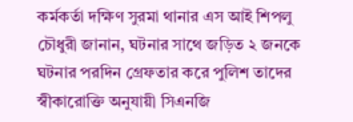কর্মকর্তা দক্ষিণ সুরমা থানার এস আই শিপলু চৌধুরী জানান, ঘটনার সাথে জড়িত ২ জনকে ঘটনার পরদিন গ্রেফতার করে পুলিশ তাদের স্বীকারোক্তি অনুযায়ী সিএনজি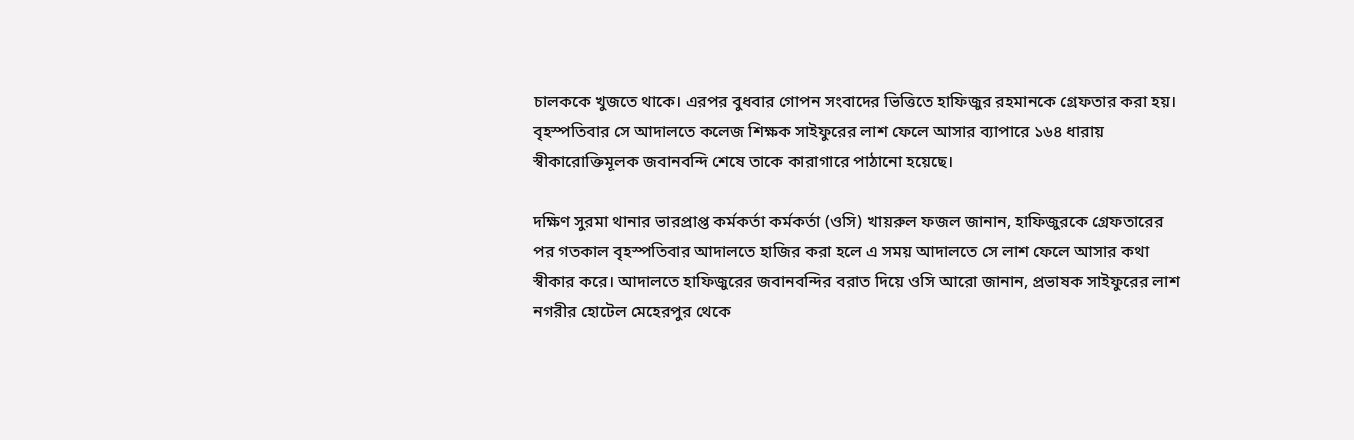চালককে খুজতে থাকে। এরপর বুধবার গোপন সংবাদের ভিত্তিতে হাফিজুর রহমানকে গ্রেফতার করা হয়। বৃহস্পতিবার সে আদালতে কলেজ শিক্ষক সাইফুরের লাশ ফেলে আসার ব্যাপারে ১৬৪ ধারায় স্বীকারোক্তিমূলক জবানবন্দি শেষে তাকে কারাগারে পাঠানো হয়েছে।

দক্ষিণ সুরমা থানার ভারপ্রাপ্ত কর্মকর্তা কর্মকর্তা (ওসি) খায়রুল ফজল জানান, হাফিজুরকে গ্রেফতারের পর গতকাল বৃহস্পতিবার আদালতে হাজির করা হলে এ সময় আদালতে সে লাশ ফেলে আসার কথা স্বীকার করে। আদালতে হাফিজুরের জবানবন্দির বরাত দিয়ে ওসি আরো জানান, প্রভাষক সাইফুরের লাশ নগরীর হোটেল মেহেরপুর থেকে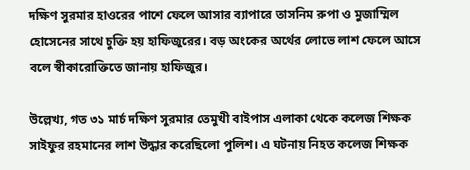দক্ষিণ সুরমার হাওরের পাশে ফেলে আসার ব্যাপারে তাসনিম রুপা ও মুজাম্মিল হোসেনের সাথে চুক্তি হয় হাফিজুরের। বড় অংকের অর্থের লোভে লাশ ফেলে আসে বলে স্বীকারোক্তিতে জানায় হাফিজুর।

উল্লেখ্য, গত ৩১ মার্চ দক্ষিণ সুরমার তেমুখী বাইপাস এলাকা থেকে কলেজ শিক্ষক সাইফুর রহমানের লাশ উদ্ধার করেছিলো পুলিশ। এ ঘটনায় নিহত কলেজ শিক্ষক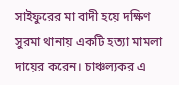সাইফুরের মা বাদী হয়ে দক্ষিণ সুরমা থানায় একটি হত্যা মামলা দায়ের করেন। চাঞ্চল্যকর এ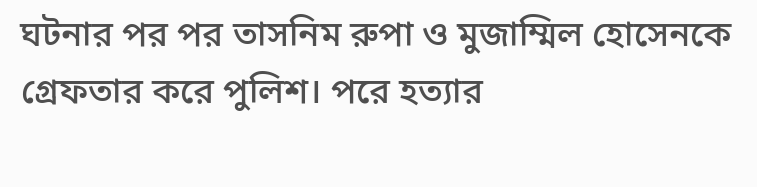ঘটনার পর পর তাসনিম রুপা ও মুজাম্মিল হোসেনকে গ্রেফতার করে পুলিশ। পরে হত্যার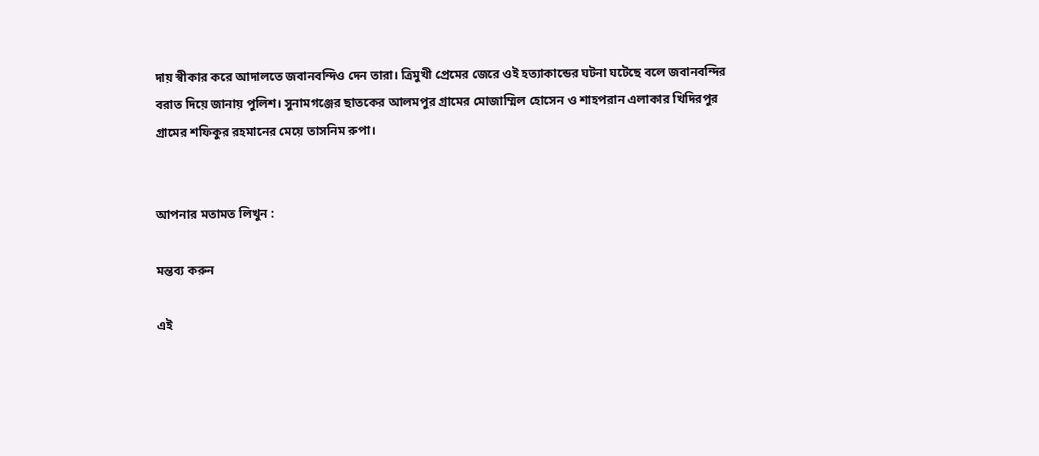দায় স্বীকার করে আদালতে জবানবন্দিও দেন তারা। ত্রিমুখী প্রেমের জেরে ওই হত্যাকান্ডের ঘটনা ঘটেছে বলে জবানবন্দির বরাত দিয়ে জানায় পুলিশ। সুনামগঞ্জের ছাতকের আলমপুর গ্রামের মোজাম্মিল হোসেন ও শাহপরান এলাকার খিদিরপুর গ্রামের শফিকুর রহমানের মেয়ে তাসনিম রুপা।


আপনার মতামত লিখুন :

মন্তব্য করুন

এই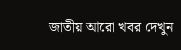জাতীয় আরো খবর দেখুন